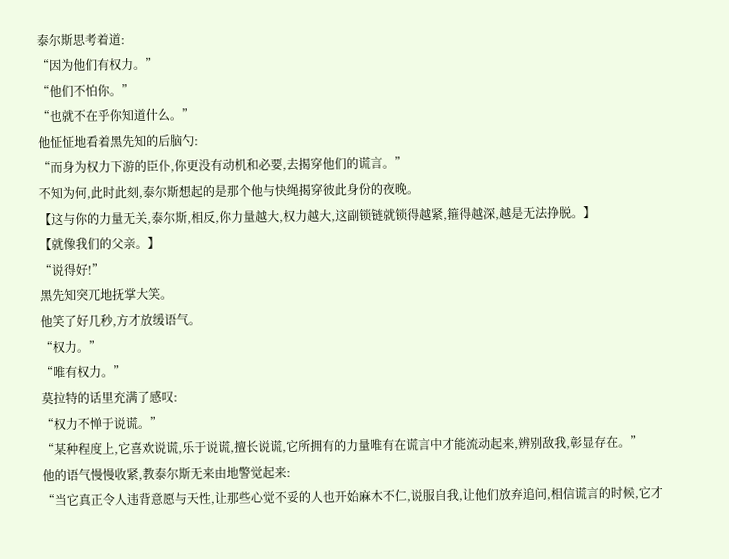泰尔斯思考着道:
“因为他们有权力。”
“他们不怕你。”
“也就不在乎你知道什么。”
他怔怔地看着黑先知的后脑勺:
“而身为权力下游的臣仆,你更没有动机和必要,去揭穿他们的谎言。”
不知为何,此时此刻,泰尔斯想起的是那个他与快绳揭穿彼此身份的夜晚。
【这与你的力量无关,泰尔斯,相反,你力量越大,权力越大,这副锁链就锁得越紧,箍得越深,越是无法挣脱。】
【就像我们的父亲。】
“说得好!”
黑先知突兀地抚掌大笑。
他笑了好几秒,方才放缓语气。
“权力。”
“唯有权力。”
莫拉特的话里充满了感叹:
“权力不惮于说谎。”
“某种程度上,它喜欢说谎,乐于说谎,擅长说谎,它所拥有的力量唯有在谎言中才能流动起来,辨别敌我,彰显存在。”
他的语气慢慢收紧,教泰尔斯无来由地警觉起来:
“当它真正令人违背意愿与天性,让那些心觉不妥的人也开始麻木不仁,说服自我,让他们放弃追问,相信谎言的时候,它才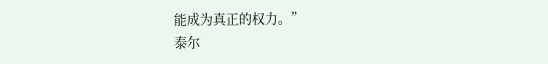能成为真正的权力。”
泰尔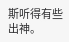斯听得有些出神。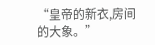“皇帝的新衣,房间的大象。”